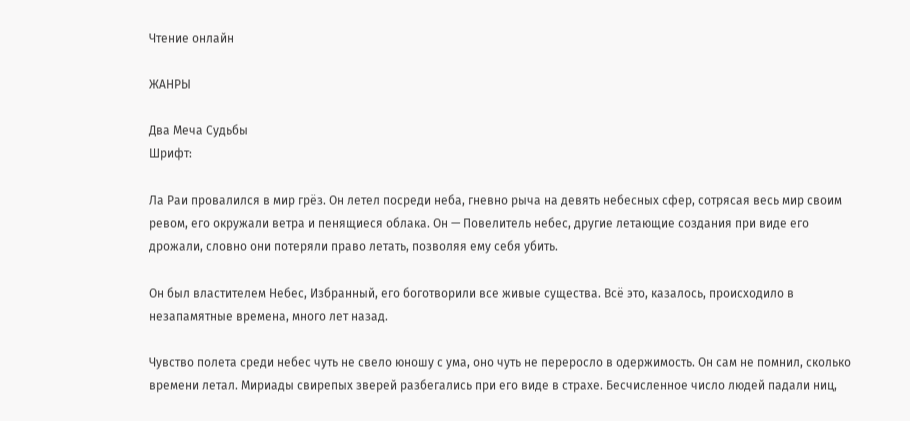Чтение онлайн

ЖАНРЫ

Два Меча Судьбы
Шрифт:

Ла Раи провалился в мир грёз. Он летел посреди неба, гневно рыча на девять небесных сфер, сотрясая весь мир своим ревом, его окружали ветра и пенящиеся облака. Он — Повелитель небес, другие летающие создания при виде его дрожали, словно они потеряли право летать, позволяя ему себя убить.

Он был властителем Небес, Избранный, его боготворили все живые существа. Всё это, казалось, происходило в незапамятные времена, много лет назад.

Чувство полета среди небес чуть не свело юношу с ума, оно чуть не переросло в одержимость. Он сам не помнил, сколько времени летал. Мириады свирепых зверей разбегались при его виде в страхе. Бесчисленное число людей падали ниц,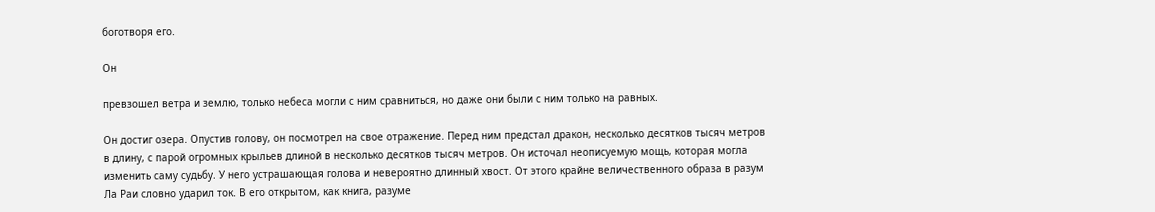боготворя его.

Он

превзошел ветра и землю, только небеса могли с ним сравниться, но даже они были с ним только на равных.

Он достиг озера. Опустив голову, он посмотрел на свое отражение. Перед ним предстал дракон, несколько десятков тысяч метров в длину, с парой огромных крыльев длиной в несколько десятков тысяч метров. Он источал неописуемую мощь, которая могла изменить саму судьбу. У него устрашающая голова и невероятно длинный хвост. От этого крайне величественного образа в разум Ла Раи словно ударил ток. В его открытом, как книга, разуме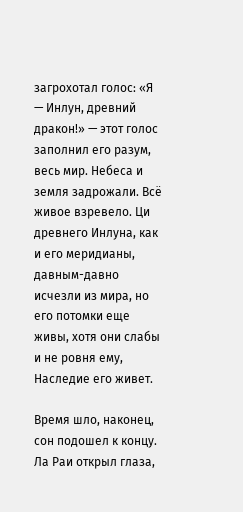загрохотал голос: «Я — Инлун, древний дракон!» — этот голос заполнил его разум, весь мир. Небеса и земля задрожали. Всё живое взревело. Ци древнего Инлуна, как и его меридианы, давным-давно исчезли из мира, но его потомки еще живы, хотя они слабы и не ровня ему, Наследие его живет.

Время шло, наконец, сон подошел к концу. Ла Раи открыл глаза,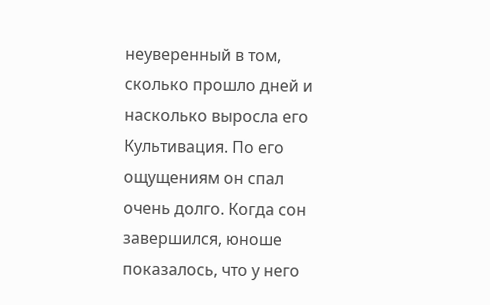неуверенный в том, сколько прошло дней и насколько выросла его Культивация. По его ощущениям он спал очень долго. Когда сон завершился, юноше показалось, что у него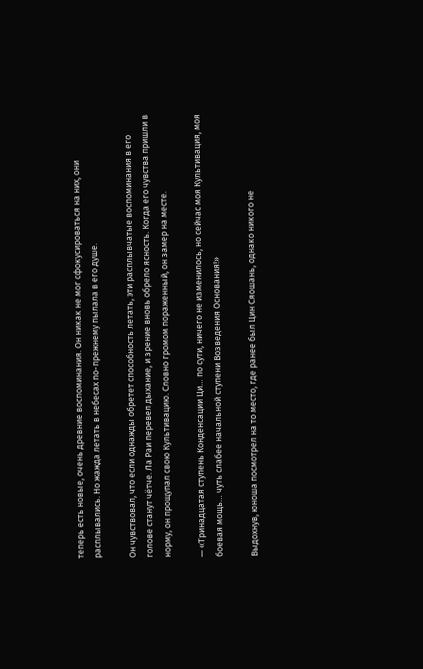теперь есть новые, очень древние воспоминания. Он никак не мог сфокусироваться на них, они расплывались. Но жажда летать в небесах по-прежнему пылала в его душе.

Он чувствовал, что если однажды обретет способность летать, эти расплывчатые воспоминания в его голове станут чётче. Ла Раи перевел дыхание, и зрение вновь обрело ясность. Когда его чувства пришли в норму, он прощупал свою Культивацию. Словно громом пораженный, он замер на месте.

— «Тринадцатая ступень Конденсации Ци… по сути, ничего не изменилось, но сейчас моя Культивация, моя боевая мощь… чуть слабее начальной ступени Возведения Основания!»

Выдохнув, юноша посмотрел на то место, где ранее был Цин Сяошань, однако никого не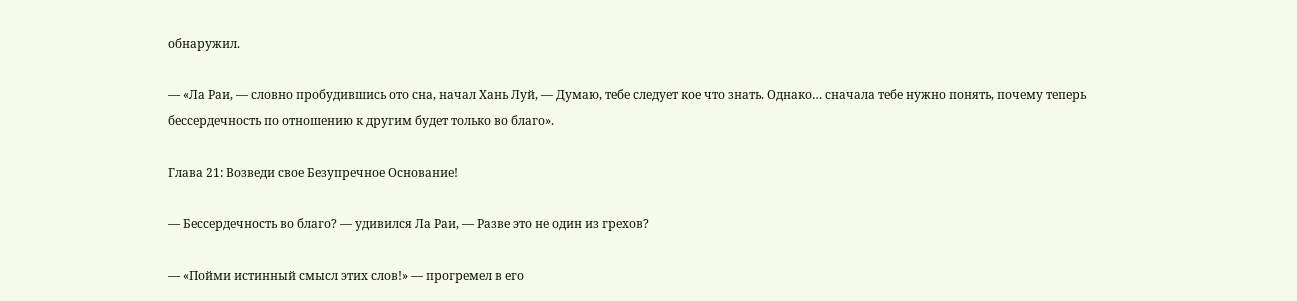обнаружил.

— «Ла Раи, — словно пробудившись ото сна, начал Хань Луй, — Думаю, тебе следует кое что знать. Однако… сначала тебе нужно понять, почему теперь бессердечность по отношению к другим будет только во благо».

Глава 21: Возведи свое Безупречное Основание!

— Бессердечность во благо? — удивился Ла Раи, — Разве это не один из грехов?

— «Пойми истинный смысл этих слов!» — прогремел в его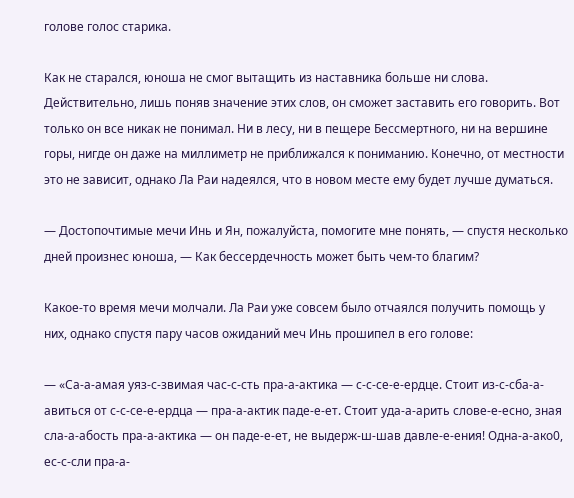голове голос старика.

Как не старался, юноша не смог вытащить из наставника больше ни слова. Действительно, лишь поняв значение этих слов, он сможет заставить его говорить. Вот только он все никак не понимал. Ни в лесу, ни в пещере Бессмертного, ни на вершине горы, нигде он даже на миллиметр не приближался к пониманию. Конечно, от местности это не зависит, однако Ла Раи надеялся, что в новом месте ему будет лучше думаться.

— Достопочтимые мечи Инь и Ян, пожалуйста, помогите мне понять, — спустя несколько дней произнес юноша, — Как бессердечность может быть чем-то благим?

Какое-то время мечи молчали. Ла Раи уже совсем было отчаялся получить помощь у них, однако спустя пару часов ожиданий меч Инь прошипел в его голове:

— «Са-а-амая уяз-с-звимая час-с-сть пра-а-актика — с-с-се-е-ердце. Стоит из-с-сба-а-авиться от с-с-се-е-ердца — пра-а-актик паде-е-ет. Стоит уда-а-арить слове-е-есно, зная сла-а-абость пра-а-актика — он паде-е-ет, не выдерж-ш-шав давле-е-ения! Одна-а-ако0, ес-с-сли пра-а-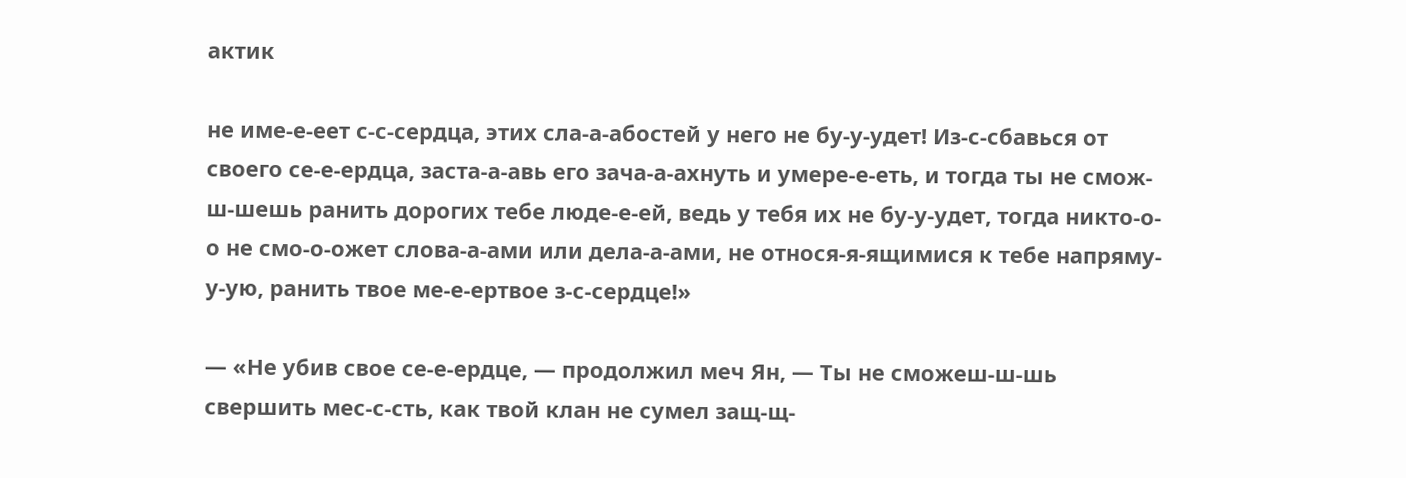актик

не име-е-еет с-с-сердца, этих сла-а-абостей у него не бу-у-удет! Из-с-сбавься от своего се-е-ердца, заста-а-авь его зача-а-ахнуть и умере-е-еть, и тогда ты не смож-ш-шешь ранить дорогих тебе люде-е-ей, ведь у тебя их не бу-у-удет, тогда никто-о-о не смо-о-ожет слова-а-ами или дела-а-ами, не относя-я-ящимися к тебе напряму-у-ую, ранить твое ме-е-ертвое з-с-сердце!»

— «Не убив свое се-е-ердце, — продолжил меч Ян, — Ты не сможеш-ш-шь свершить мес-с-сть, как твой клан не сумел защ-щ-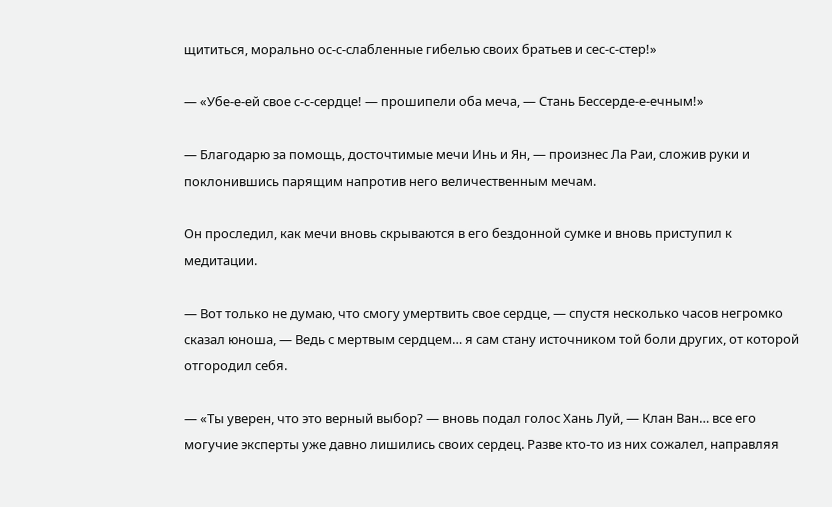щититься, морально ос-с-слабленные гибелью своих братьев и сес-с-стер!»

— «Убе-е-ей свое с-с-сердце! — прошипели оба меча, — Стань Бессерде-е-ечным!»

— Благодарю за помощь, досточтимые мечи Инь и Ян, — произнес Ла Раи, сложив руки и поклонившись парящим напротив него величественным мечам.

Он проследил, как мечи вновь скрываются в его бездонной сумке и вновь приступил к медитации.

— Вот только не думаю, что смогу умертвить свое сердце, — спустя несколько часов негромко сказал юноша, — Ведь с мертвым сердцем… я сам стану источником той боли других, от которой отгородил себя.

— «Ты уверен, что это верный выбор? — вновь подал голос Хань Луй, — Клан Ван… все его могучие эксперты уже давно лишились своих сердец. Разве кто-то из них сожалел, направляя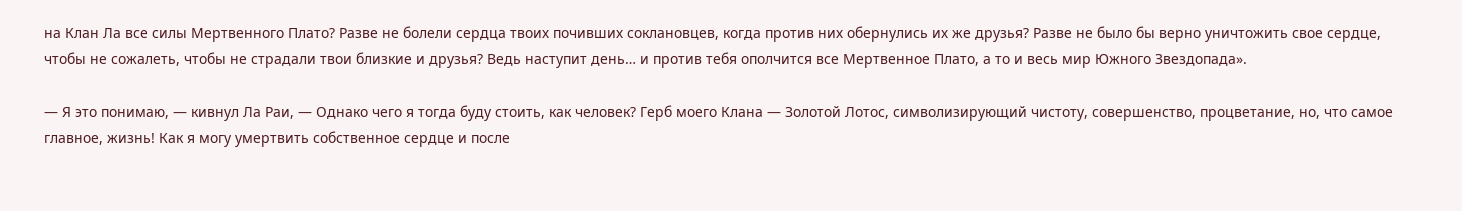на Клан Ла все силы Мертвенного Плато? Разве не болели сердца твоих почивших соклановцев, когда против них обернулись их же друзья? Разве не было бы верно уничтожить свое сердце, чтобы не сожалеть, чтобы не страдали твои близкие и друзья? Ведь наступит день… и против тебя ополчится все Мертвенное Плато, а то и весь мир Южного Звездопада».

— Я это понимаю, — кивнул Ла Раи, — Однако чего я тогда буду стоить, как человек? Герб моего Клана — Золотой Лотос, символизирующий чистоту, совершенство, процветание, но, что самое главное, жизнь! Как я могу умертвить собственное сердце и после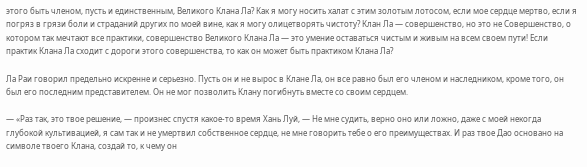этого быть членом, пусть и единственным, Великого Клана Ла? Как я могу носить халат с этим золотым лотосом, если мое сердце мертво, если я погряз в грязи боли и страданий других по моей вине, как я могу олицетворять чистоту? Клан Ла — совершенство, но это не Совершенство, о котором так мечтают все практики, совершенство Великого Клана Ла — это умение оставаться чистым и живым на всем своем пути! Если практик Клана Ла сходит с дороги этого совершенства, то как он может быть практиком Клана Ла?

Ла Раи говорил предельно искренне и серьезно. Пусть он и не вырос в Клане Ла, он все равно был его членом и наследником, кроме того, он был его последним представителем. Он не мог позволить Клану погибнуть вместе со своим сердцем.

— «Раз так, это твое решение, — произнес спустя какое-то время Хань Луй, — Не мне судить, верно оно или ложно, даже с моей некогда глубокой культивацией, я сам так и не умертвил собственное сердце, не мне говорить тебе о его преимуществах. И раз твое Дао основано на символе твоего Клана, создай то, к чему он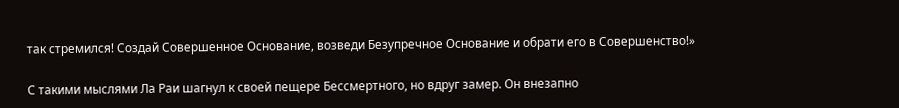так стремился! Создай Совершенное Основание, возведи Безупречное Основание и обрати его в Совершенство!»

С такими мыслями Ла Раи шагнул к своей пещере Бессмертного, но вдруг замер. Он внезапно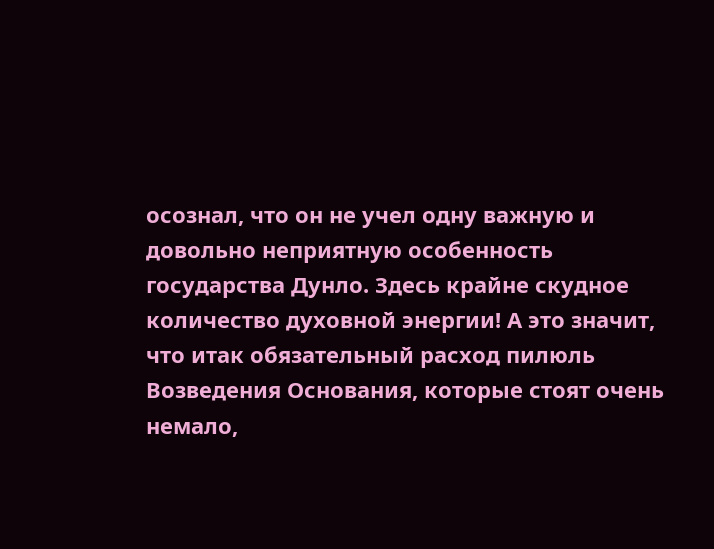осознал, что он не учел одну важную и довольно неприятную особенность государства Дунло. Здесь крайне скудное количество духовной энергии! А это значит, что итак обязательный расход пилюль Возведения Основания, которые стоят очень немало,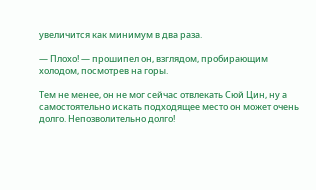увеличится как минимум в два раза.

— Плохо! — прошипел он, взглядом, пробирающим холодом, посмотрев на горы.

Тем не менее, он не мог сейчас отвлекать Сюй Цин, ну а самостоятельно искать подходящее место он может очень долго. Непозволительно долго!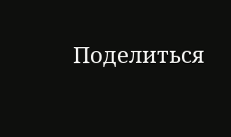Поделиться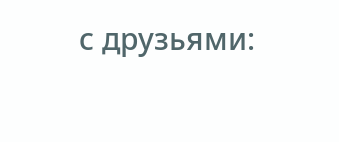с друзьями: